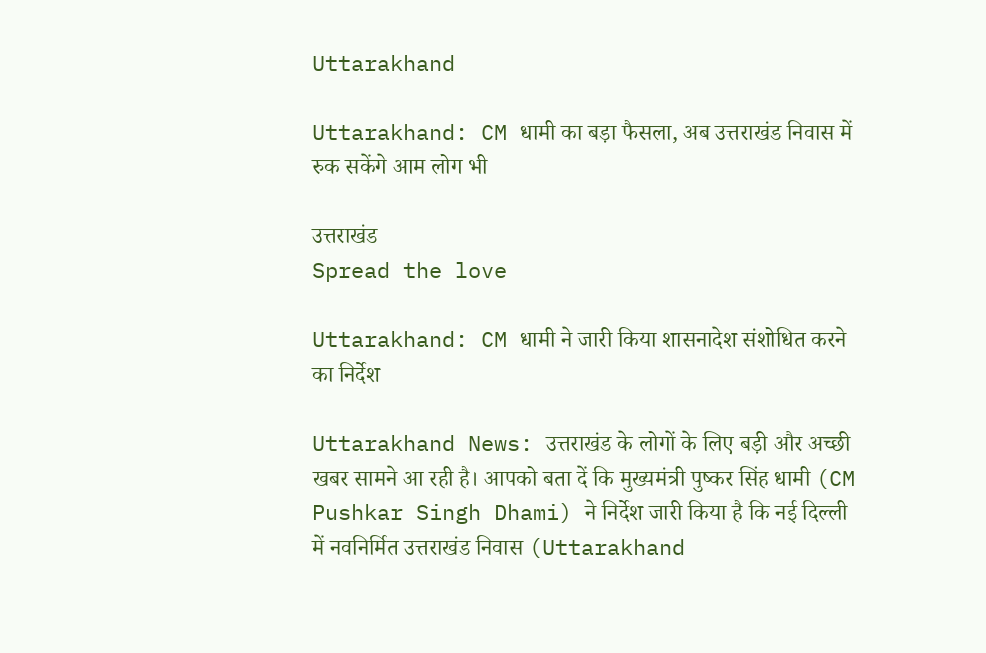Uttarakhand

Uttarakhand: CM धामी का बड़ा फैसला, अब उत्तराखंड निवास में रुक सकेंगे आम लोग भी

उत्तराखंड
Spread the love

Uttarakhand: CM धामी ने जारी किया शासनादेश संशोधित करने का निर्देश

Uttarakhand News: उत्तराखंड के लोगों के लिए बड़ी और अच्छी खबर सामने आ रही है। आपको बता दें कि मुख्यमंत्री पुष्कर सिंह धामी (CM Pushkar Singh Dhami) ने निर्देश जारी किया है कि नई दिल्ली में नवनिर्मित उत्तराखंड निवास (Uttarakhand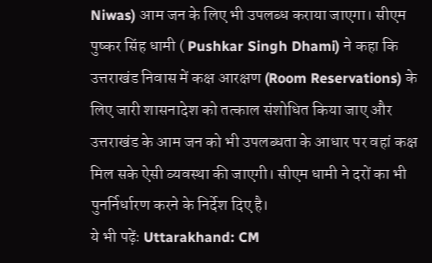Niwas) आम जन के लिए भी उपलब्ध कराया जाएगा। सीएम पुष्कर सिंह धामी ( Pushkar Singh Dhami) ने कहा कि उत्तराखंड निवास में कक्ष आरक्षण (Room Reservations) के लिए जारी शासनादेश को तत्काल संशोधित किया जाए और उत्तराखंड के आम जन को भी उपलब्धता के आधार पर वहां कक्ष मिल सके ऐसी व्यवस्था की जाएगी। सीएम धामी ने दरों का भी पुनर्निर्धारण करने के निर्देश दिए है।
ये भी पढ़ेंः Uttarakhand: CM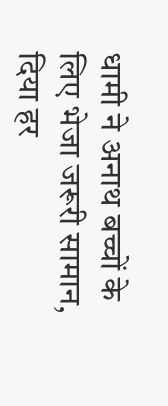धामी ने अनाथ बच्चों के लिए भेजा जरूरी सामान, दिया हर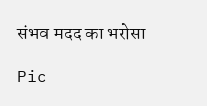संभव मदद का भरोसा

Pic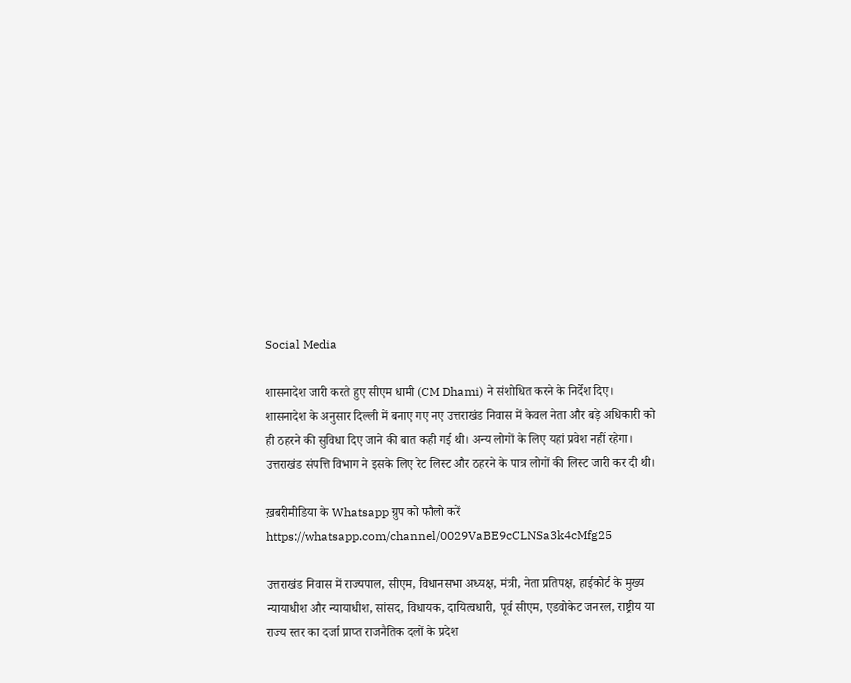Social Media

शासनादेश जारी करते हुए सीएम धामी (CM Dhami) ने संशोधित करने के निर्देश दिए। शासनादेश के अनुसार दिल्ली में बनाए गए नए उत्तराखंड निवास में केवल नेता और बड़े अधिकारी को ही ठहरने की सुविधा दिए जाने की बात कही गई थी। अन्य लोगों के लिए यहां प्रवेश नहीं रहेगा। उत्तराखंड संपत्ति विभाग ने इसके लिए रेट लिस्ट और ठहरने के पात्र लोगों की लिस्ट जारी कर दी थी।

ख़बरीमीडिया के Whatsapp ग्रुप को फौलो करें https://whatsapp.com/channel/0029VaBE9cCLNSa3k4cMfg25

उत्तराखंड निवास में राज्यपाल, सीएम, विधानसभा अध्यक्ष, मंत्री, नेता प्रतिपक्ष, हाईकोर्ट के मुख्य न्यायाधीश और न्यायाधीश, सांसद, विधायक, दायित्वधारी, पूर्व सीएम, एडवोकेट जनरल, राष्ट्रीय या राज्य स्तर का दर्जा प्राप्त राजनैतिक दलों के प्रदेश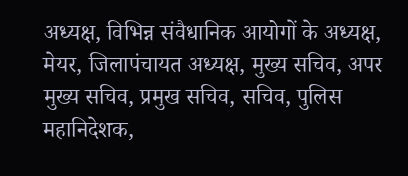अध्यक्ष, विभिन्न संवैधानिक आयोगों के अध्यक्ष, मेयर, जिलापंचायत अध्यक्ष, मुख्य सचिव, अपर मुख्य सचिव, प्रमुख सचिव, सचिव, पुलिस महानिदेशक,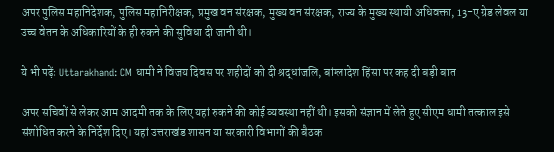अपर पुलिस महानिदेशक, पुलिस महानिरीक्षक, प्रमुख वन संरक्षक, मुख्य वन संरक्षक, राज्य के मुख्य स्थायी अधिवक्ता, 13-ए ग्रेड लेवल या उच्च वेतन के अधिकारियों के ही रुकने की सुविधा दी जानी थी।

ये भी पढ़ेंः Uttarakhand: CM धामी ने विजय दिवस पर शहीदों को दी श्रद्धांजलि, बांग्लादेश हिंसा पर कह दी बड़ी बात

अपर सचिवों से लेकर आम आदमी तक के लिए यहां रुकने की कोई व्यवस्था नहीं थी। इसको संज्ञान में लेते हुए सीएम धामी तत्काल इसे संशोधित करने के निर्देश दिए। यहां उत्तराखंड शासन या सरकारी विभागों की बैठक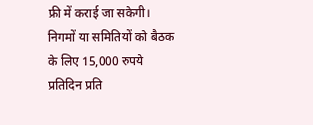फ्री में कराई जा सकेगी। निगमों या समितियों को बैठक के लिए 15,000 रुपये प्रतिदिन प्रति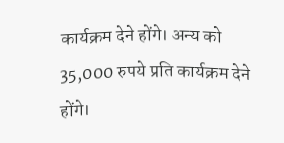कार्यक्रम देने होंगे। अन्य को 35,000 रुपये प्रति कार्यक्रम देने होंगे।